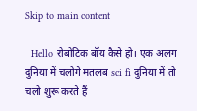Skip to main content

  Hello रोबोटिक बॉय कैसे हो। एक अलग दुनिया में चलोगे मतलब sci fi दुनिया में तो चलो शुरू करते हैं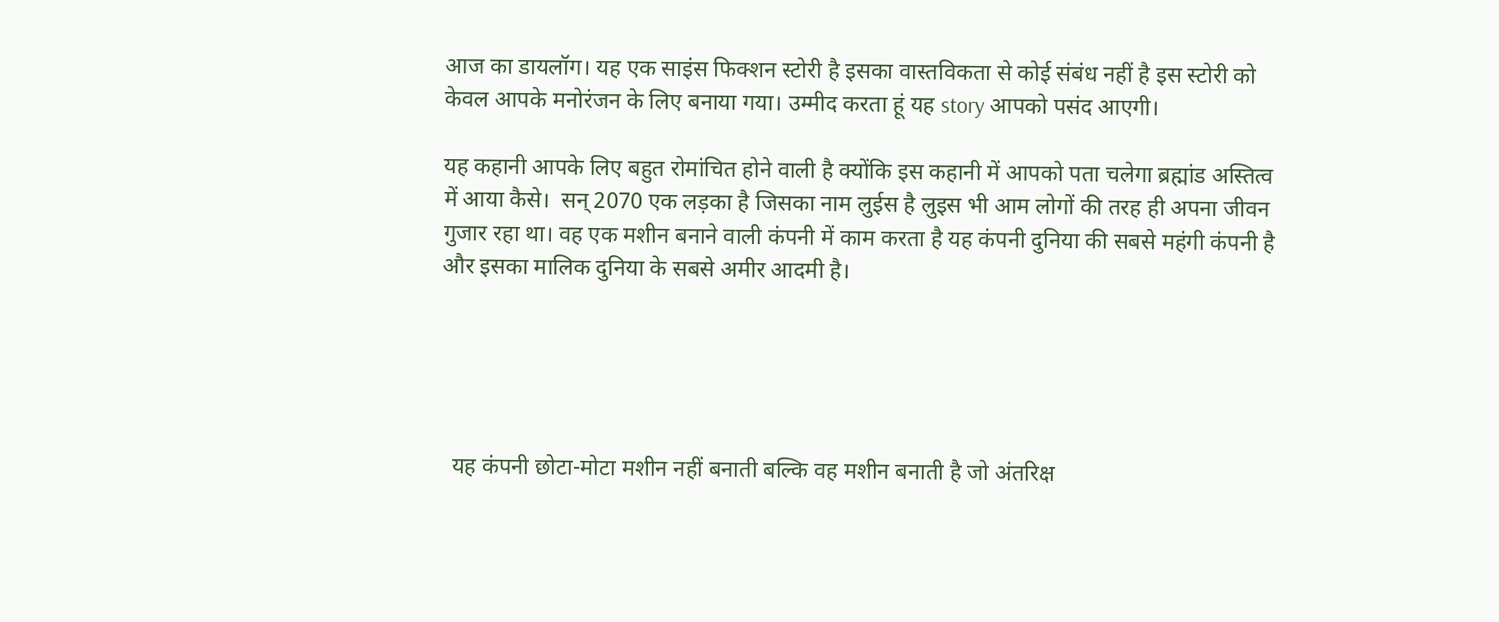आज का डायलॉग। यह एक साइंस फिक्शन स्टोरी है इसका वास्तविकता से कोई संबंध नहीं है इस स्टोरी को केवल आपके मनोरंजन के लिए बनाया गया। उम्मीद करता हूं यह story आपको पसंद आएगी।

यह कहानी आपके लिए बहुत रोमांचित होने वाली है क्योंकि इस कहानी में आपको पता चलेगा ब्रह्मांड अस्तित्व में आया कैसे।  सन् 2070 एक लड़का है जिसका नाम लुईस है लुइस भी आम लोगों की तरह ही अपना जीवन गुजार रहा था। वह एक मशीन बनाने वाली कंपनी में काम करता है यह कंपनी दुनिया की सबसे महंगी कंपनी है और इसका मालिक दुनिया के सबसे अमीर आदमी है।





  यह कंपनी छोटा-मोटा मशीन नहीं बनाती बल्कि वह मशीन बनाती है जो अंतरिक्ष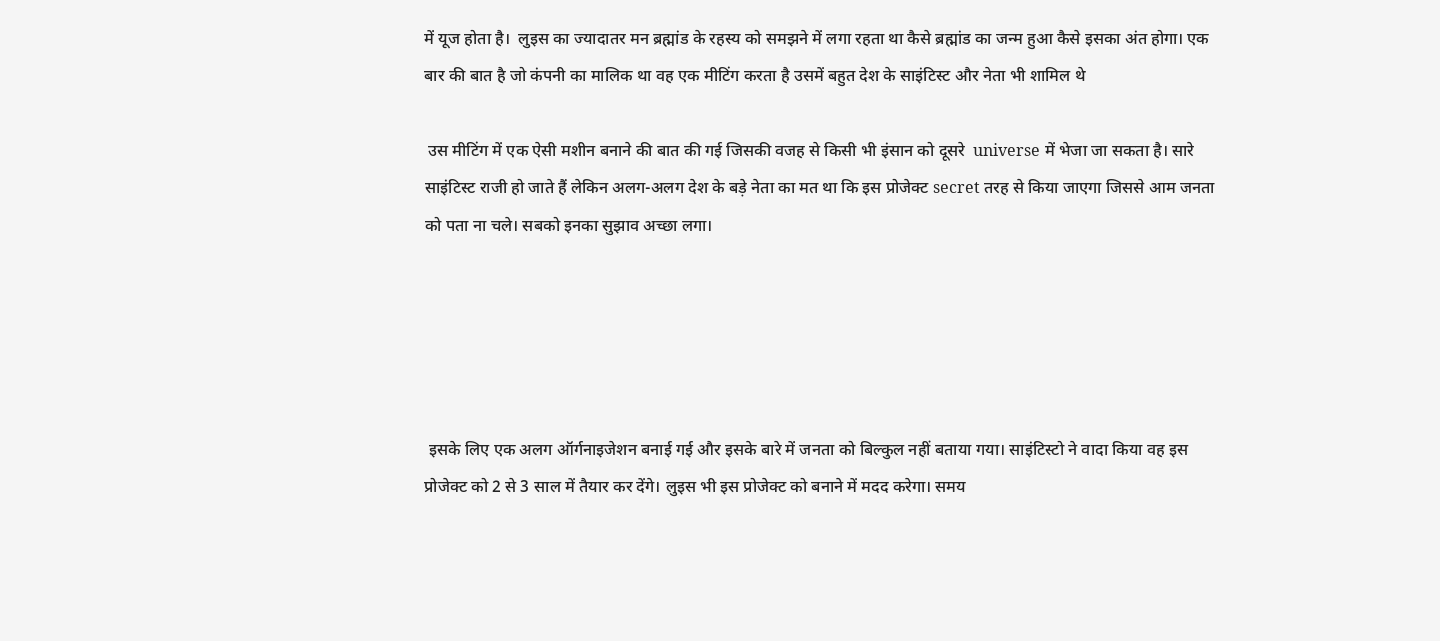में यूज होता है।  लुइस का ज्यादातर मन ब्रह्मांड के रहस्य को समझने में लगा रहता था कैसे ब्रह्मांड का जन्म हुआ कैसे इसका अंत होगा। एक बार की बात है जो कंपनी का मालिक था वह एक मीटिंग करता है उसमें बहुत देश के साइंटिस्ट और नेता भी शामिल थे

 उस मीटिंग में एक ऐसी मशीन बनाने की बात की गई जिसकी वजह से किसी भी इंसान को दूसरे  universe में भेजा जा सकता है। सारे साइंटिस्ट राजी हो जाते हैं लेकिन अलग-अलग देश के बड़े नेता का मत था कि इस प्रोजेक्ट secret तरह से किया जाएगा जिससे आम जनता को पता ना चले। सबको इनका सुझाव अच्छा लगा।





 इसके लिए एक अलग ऑर्गनाइजेशन बनाई गई और इसके बारे में जनता को बिल्कुल नहीं बताया गया। साइंटिस्टो ने वादा किया वह इस प्रोजेक्ट को 2 से 3 साल में तैयार कर देंगे। लुइस भी इस प्रोजेक्ट को बनाने में मदद करेगा। समय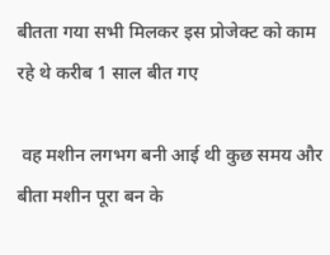बीतता गया सभी मिलकर इस प्रोजेक्ट को काम रहे थे करीब 1 साल बीत गए

 वह मशीन लगभग बनी आई थी कुछ समय और बीता मशीन पूरा बन के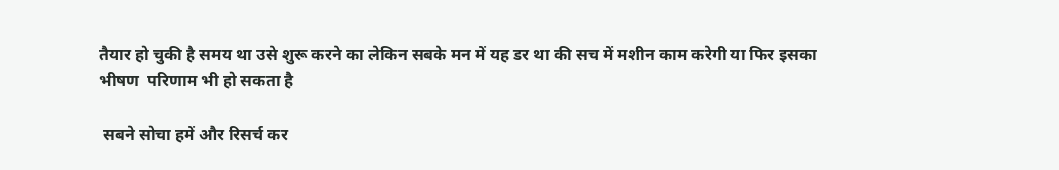तैयार हो चुकी है समय था उसे शुरू करने का लेकिन सबके मन में यह डर था की सच में मशीन काम करेगी या फिर इसका भीषण  परिणाम भी हो सकता है

 सबने सोचा हमें और रिसर्च कर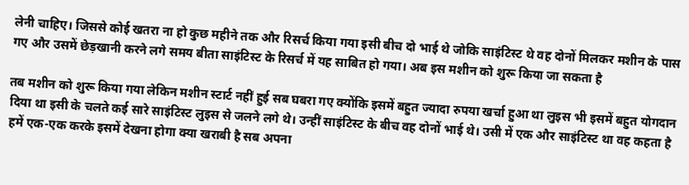लेनी चाहिए। जिससे कोई खतरा ना हो कुछ महीने तक और रिसर्च किया गया इसी बीच दो भाई थे जोकि साइंटिस्ट थे वह दोनों मिलकर मशीन के पास गए और उसमें छेड़खानी करने लगे समय बीता साइंटिस्ट के रिसर्च में यह साबित हो गया। अब इस मशीन को शुरू किया जा सकता है

तब मशीन को शुरू किया गया लेकिन मशीन स्टार्ट नहीं हुई सब घबरा गए क्योंकि इसमें बहुत ज्यादा रुपया खर्चा हुआ था लुइस भी इसमें बहुत योगदान दिया था इसी के चलते कई सारे साइंटिस्ट लुइस से जलने लगे थे। उन्हीं साइंटिस्ट के बीच वह दोनों भाई थे। उसी में एक और साइंटिस्ट था वह कहता है हमें एक-एक करके इसमें देखना होगा क्या खराबी है सब अपना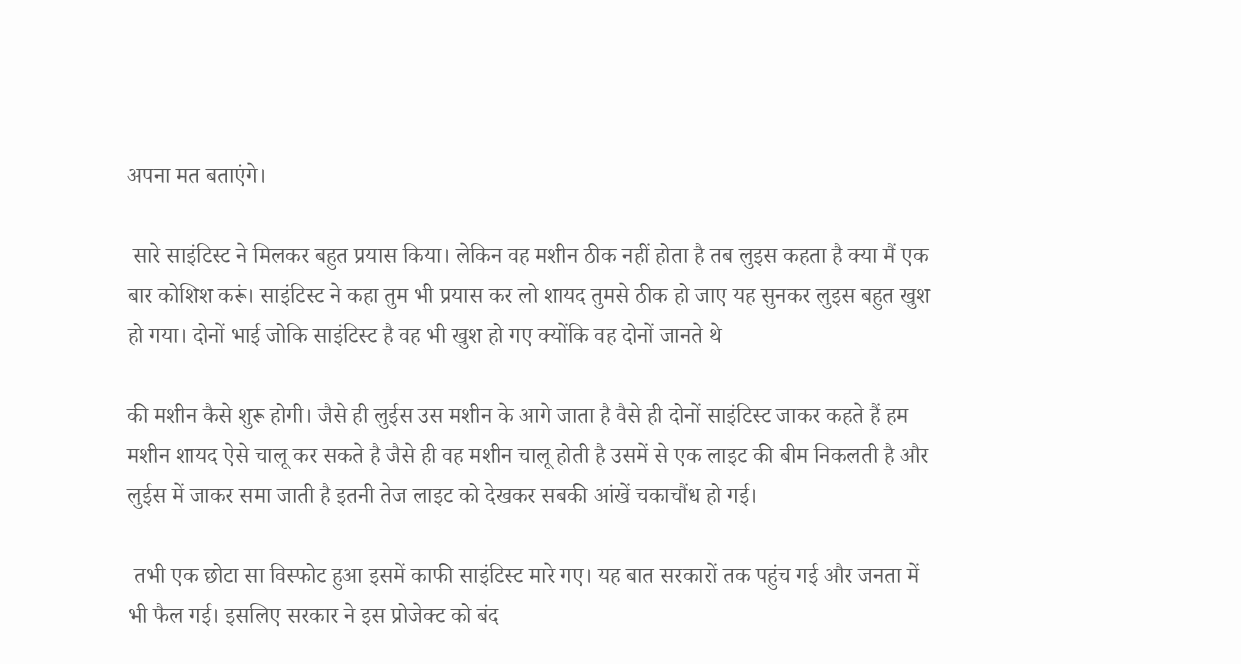अपना मत बताएंगे।

 सारे साइंटिस्ट ने मिलकर बहुत प्रयास किया। लेकिन वह मशीन ठीक नहीं होता है तब लुइस कहता है क्या मैं एक बार कोशिश करूं। साइंटिस्ट ने कहा तुम भी प्रयास कर लो शायद तुमसे ठीक हो जाए यह सुनकर लुइस बहुत खुश हो गया। दोनों भाई जोकि साइंटिस्ट है वह भी खुश हो गए क्योंकि वह दोनों जानते थे

की मशीन कैसे शुरू होगी। जैसे ही लुईस उस मशीन के आगे जाता है वैसे ही दोनों साइंटिस्ट जाकर कहते हैं हम मशीन शायद ऐसे चालू कर सकते है जैसे ही वह मशीन चालू होती है उसमें से एक लाइट की बीम निकलती है और लुईस में जाकर समा जाती है इतनी तेज लाइट को देखकर सबकी आंखें चकाचौंध हो गई।

 तभी एक छोटा सा विस्फोट हुआ इसमें काफी साइंटिस्ट मारे गए। यह बात सरकारों तक पहुंच गई और जनता में भी फैल गई। इसलिए सरकार ने इस प्रोजेक्ट को बंद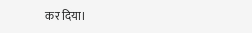कर दिया।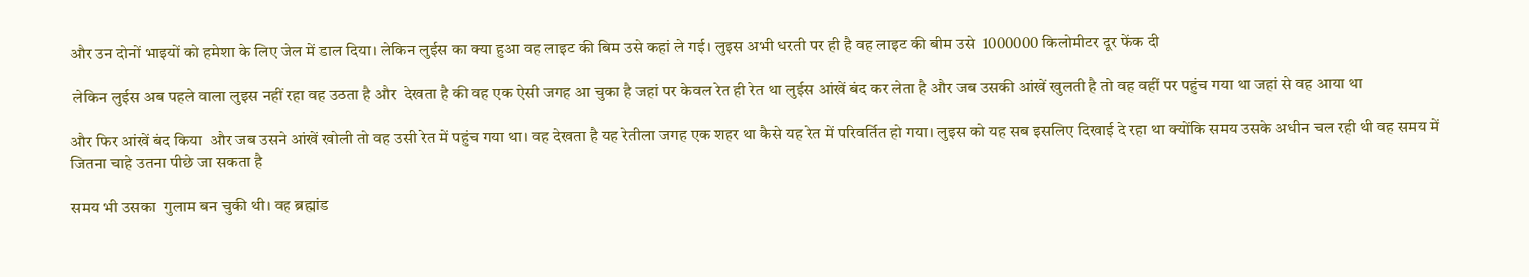और उन दोनों भाइयों को हमेशा के लिए जेल में डाल दिया। लेकिन लुईस का क्या हुआ वह लाइट की बिम उसे कहां ले गई। लुइस अभी धरती पर ही है वह लाइट की बीम उसे  1000000 किलोमीटर दूर फेंक दी

 लेकिन लुईस अब पहले वाला लुइस नहीं रहा वह उठता है और  देखता है की वह एक ऐसी जगह आ चुका है जहां पर केवल रेत ही रेत था लुईस आंखें बंद कर लेता है और जब उसकी आंखें खुलती है तो वह वहीं पर पहुंच गया था जहां से वह आया था

और फिर आंखें बंद किया  और जब उसने आंखें खोली तो वह उसी रेत में पहुंच गया था। वह देखता है यह रेतीला जगह एक शहर था कैसे यह रेत में परिवर्तित हो गया। लुइस को यह सब इसलिए दिखाई दे रहा था क्योंकि समय उसके अधीन चल रही थी वह समय में जितना चाहे उतना पीछे जा सकता है

समय भी उसका  गुलाम बन चुकी थी। वह ब्रह्मांड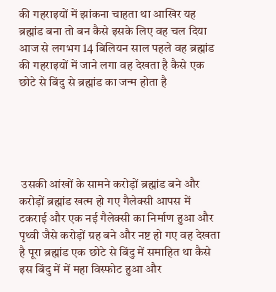की गहराइयों में झांकना चाहता था आखिर यह ब्रह्मांड बना तो बन कैसे इसके लिए वह चल दिया आज से लगभग 14 बिलियन साल पहले वह ब्रह्मांड की गहराइयों में जाने लगा वह देखता है कैसे एक छोटे से बिंदु से ब्रह्मांड का जन्म होता है





 उसकी आंखों के सामने करोड़ों ब्रह्मांड बने और करोड़ों ब्रह्मांड खत्म हो गए गैलेक्सी आपस में टकराई और एक नई गैलेक्सी का निर्माण हुआ और पृथ्वी जैसे करोड़ों ग्रह बने और नष्ट हो गए वह देखता है पूरा ब्रह्मांड एक छोटे से बिंदु में समाहित था कैसे इस बिंदु में में महा विस्फोट हुआ और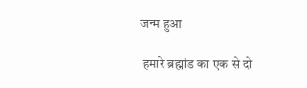जन्म हुआ

 हमारे ब्रह्मांड का एक से दो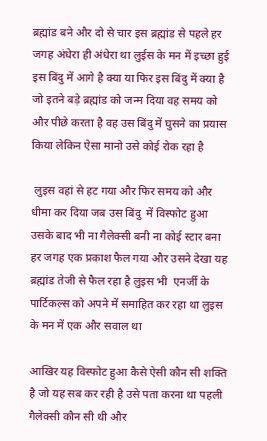ब्रह्मांड बने और दो से चार इस ब्रह्मांड से पहले हर जगह अंधेरा ही अंधेरा था लुईस के मन में इच्छा हुई इस बिंदु में आगे है क्या या फिर इस बिंदु में क्या है जो इतने बड़े ब्रह्मांड को जन्म दिया वह समय को और पीछे करता है वह उस बिंदु में घुसने का प्रयास किया लेकिन ऐसा मानो उसे कोई रोक रहा है

 लुइस वहां से हट गया और फिर समय को और धीमा कर दिया जब उस बिंदु  में विस्फोट हुआ उसके बाद भी ना गैलेक्सी बनी ना कोई स्टार बना हर जगह एक प्रकाश फैल गया और उसने देखा यह ब्रह्मांड तेजी से फैल रहा है लुइस भी  एनर्जी के पार्टिकल्स को अपने में समाहित कर रहा था लुइस के मन में एक और सवाल था

आखिर यह विस्फोट हुआ कैसे ऐसी कौन सी शक्ति है जो यह सब कर रही है उसे पता करना था पहली गैलेक्सी कौन सी थी और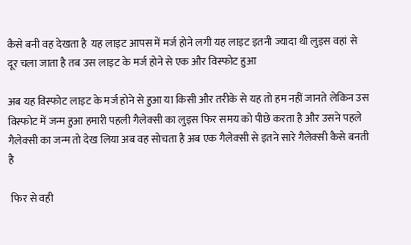कैसे बनी वह देखता है  यह लाइट आपस में मर्ज होने लगी यह लाइट इतनी ज्यादा थी लुइस वहां से दूर चला जाता है तब उस लाइट के मर्ज होने से एक और विस्फोट हुआ

अब यह विस्फोट लाइट के मर्ज होने से हुआ या किसी और तरीके से यह तो हम नहीं जानते लेकिन उस विस्फोट में जन्म हुआ हमारी पहली गैलेक्सी का लुइस फिर समय को पीछे करता है और उसने पहले गैलेक्सी का जन्म तो देख लिया अब वह सोचता है अब एक गैलेक्सी से इतने सारे गैलेक्सी कैसे बनती है

 फिर से वही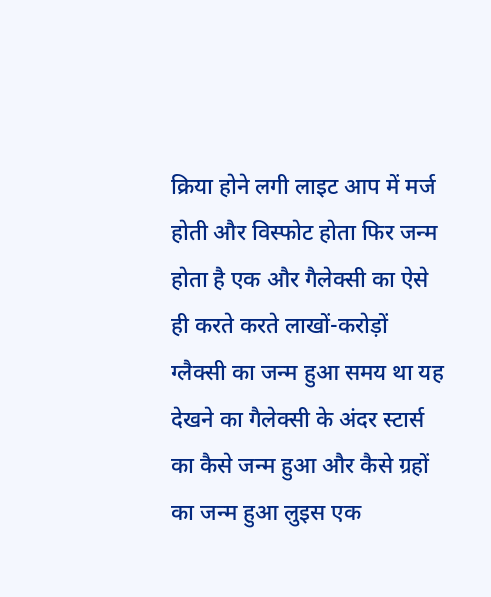क्रिया होने लगी लाइट आप में मर्ज होती और विस्फोट होता फिर जन्म होता है एक और गैलेक्सी का ऐसे ही करते करते लाखों-करोड़ों ग्लैक्सी का जन्म हुआ समय था यह  देखने का गैलेक्सी के अंदर स्टार्स का कैसे जन्म हुआ और कैसे ग्रहों का जन्म हुआ लुइस एक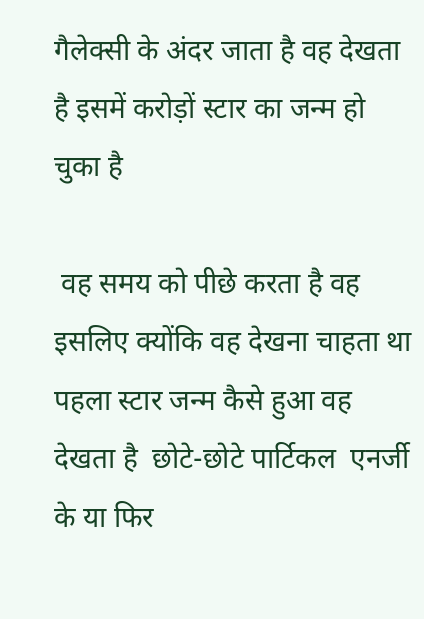गैलेक्सी के अंदर जाता है वह देखता है इसमें करोड़ों स्टार का जन्म हो चुका है

 वह समय को पीछे करता है वह इसलिए क्योंकि वह देखना चाहता था पहला स्टार जन्म कैसे हुआ वह देखता है  छोटे-छोटे पार्टिकल  एनर्जी के या फिर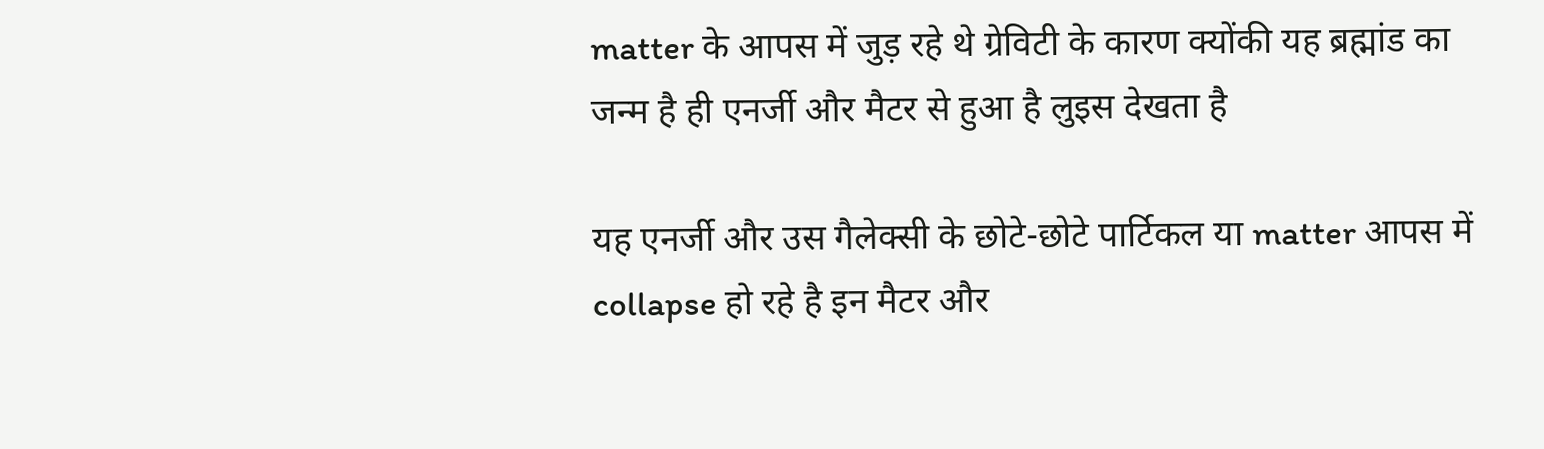matter के आपस में जुड़ रहे थे ग्रेविटी के कारण क्योंकी यह ब्रह्मांड का जन्म है ही एनर्जी और मैटर से हुआ है लुइस देखता है

यह एनर्जी और उस गैलेक्सी के छोटे-छोटे पार्टिकल या matter आपस में collapse हो रहे है इन मैटर और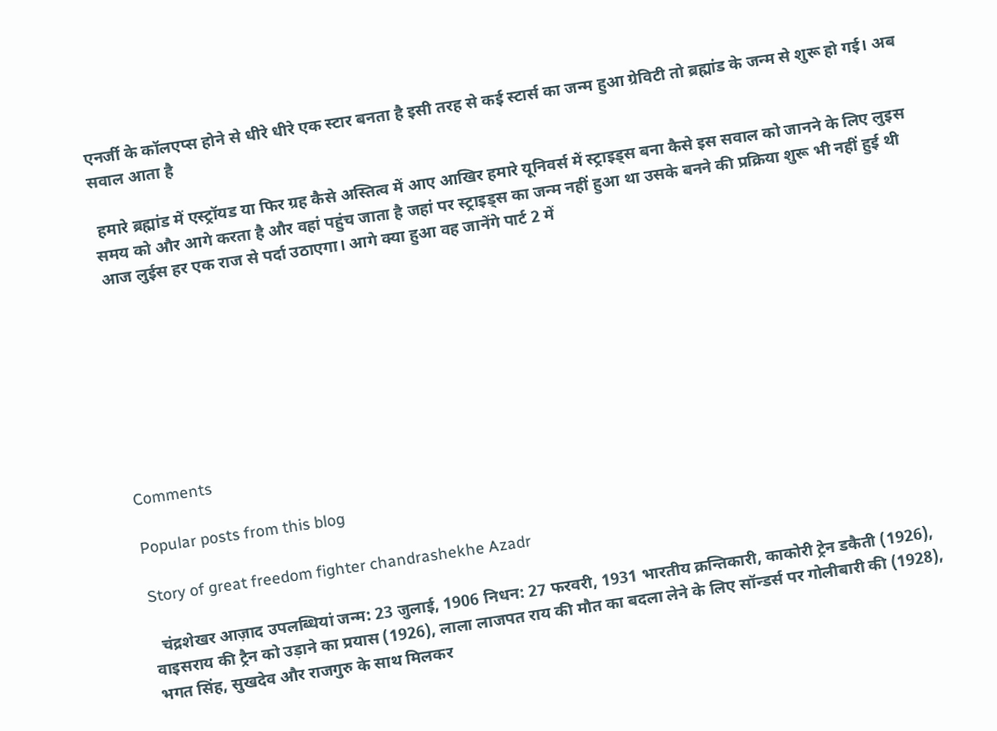एनर्जी के कॉलएप्स होने से धीरे धीरे एक स्टार बनता है इसी तरह से कई स्टार्स का जन्म हुआ ग्रेविटी तो ब्रह्मांड के जन्म से शुरू हो गई। अब सवाल आता है

 हमारे ब्रह्मांड में एस्ट्रॉयड या फिर ग्रह कैसे अस्तित्व में आए आखिर हमारे यूनिवर्स में स्ट्राइड्स बना कैसे इस सवाल को जानने के लिए लुइस समय को और आगे करता है और वहां पहुंच जाता है जहां पर स्ट्राइड्स का जन्म नहीं हुआ था उसके बनने की प्रक्रिया शुरू भी नहीं हुई थी आज लुईस हर एक राज से पर्दा उठाएगा। आगे क्या हुआ वह जानेंगे पार्ट 2 में








Comments

Popular posts from this blog

Story of great freedom fighter chandrashekhe Azadr

  चंद्रशेखर आज़ाद उपलब्धियां जन्म: 23 जुलाई, 1906 निधन: 27 फरवरी, 1931 भारतीय क्रन्तिकारी, काकोरी ट्रेन डकैती (1926), वाइसराय की ट्रैन को उड़ाने का प्रयास (1926), लाला लाजपत राय की मौत का बदला लेने के लिए सॉन्डर्स पर गोलीबारी की (1928), भगत सिंह, सुखदेव और राजगुरु के साथ मिलकर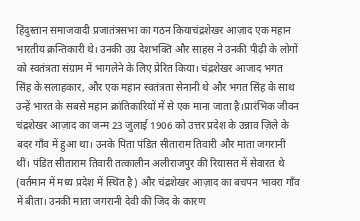हिंदुस्तान समाजवादी प्रजातंत्रसभा का गठन कियाचंद्रशेखर आज़ाद एक महान भारतीय क्रन्तिकारी थे। उनकी उग्र देशभक्ति और साहस ने उनकी पीढ़ी के लोगों को स्वतंत्रता संग्राम में भागलेने के लिए प्रेरित किया। चंद्रशेखर आजाद भगत सिंह के सलाहकार, और एक महान स्वतंत्रता सेनानी थे और भगत सिंह के साथ उन्हें भारत के सबसे महान क्रांतिकारियों में से एक माना जाता है।प्रारंभिक जीवन चंद्रशेखर आज़ाद का जन्म 23 जुलाई 1906 को उत्तर प्रदेश के उन्नाव ज़िले के बदर गाँव में हुआ था। उनके पिता पंडित सीताराम तिवारी और माता जगरानी थीं। पंडित सीताराम तिवारी तत्कालीन अलीराजपुर की रियासत में सेवारत थे (वर्तमान में मध्य प्रदेश में स्थित है) और चंद्रशेखर आज़ाद का बचपन भावरा गाँव में बीता। उनकी माता जगरानी देवी की जिद के कारण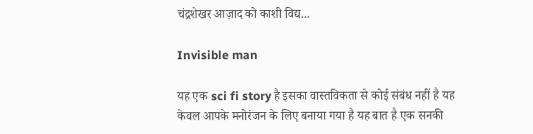चंद्रशेखर आज़ाद को काशी विद्य...

Invisible man

यह एक sci fi story है इसका वास्तविकता से कोई संबंध नहीं है यह केवल आपके मनोरंजन के लिए बनाया गया है यह बात है एक सनकी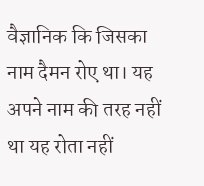वैज्ञानिक कि जिसका नाम दैमन रोए था। यह अपने नाम की तरह नहीं था यह रोता नहीं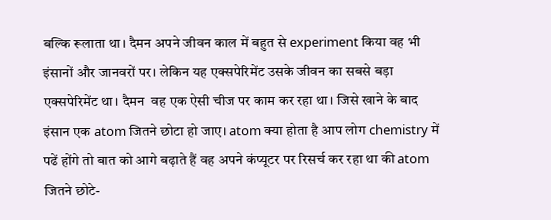बल्कि रूलाता था। दैमन अपने जीवन काल में बहुत से experiment किया वह भी इंसानों और जानवरों पर। लेकिन यह एक्सपेरिमेंट उसके जीवन का सबसे बड़ा एक्सपेरिमेंट था। दैमन  वह एक ऐसी चीज पर काम कर रहा था। जिसे खाने के बाद इंसान एक atom जितने छोटा हो जाए। atom क्या होता है आप लोग chemistry में पढें होंगे तो बात को आगे बढ़ाते हैं वह अपने कंप्यूटर पर रिसर्च कर रहा था की atom जितने छोटे-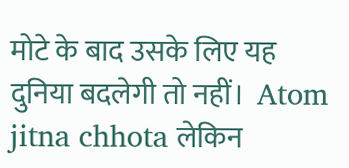मोटे के बाद उसके लिए यह दुनिया बदलेगी तो नहीं।  Atom jitna chhota लेकिन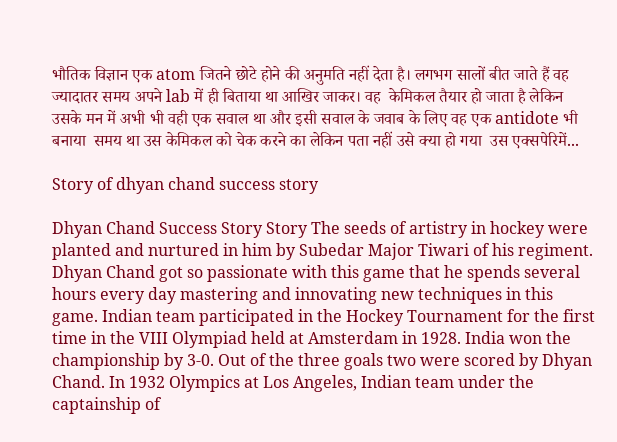भौतिक विज्ञान एक atom जितने छोटे होने की अनुमति नहीं देता है। लगभग सालों बीत जाते हैं वह ज्यादातर समय अपने lab में ही बिताया था आखिर जाकर। वह  केमिकल तैयार हो जाता है लेकिन उसके मन में अभी भी वही एक सवाल था और इसी सवाल के जवाब के लिए वह एक antidote भी बनाया  समय था उस केमिकल को चेक करने का लेकिन पता नहीं उसे क्या हो गया  उस एक्सपेरिमें...

Story of dhyan chand success story

Dhyan Chand Success Story Story The seeds of artistry in hockey were planted and nurtured in him by Subedar Major Tiwari of his regiment. Dhyan Chand got so passionate with this game that he spends several hours every day mastering and innovating new techniques in this game. Indian team participated in the Hockey Tournament for the first time in the VIII Olympiad held at Amsterdam in 1928. India won the championship by 3-0. Out of the three goals two were scored by Dhyan Chand. In 1932 Olympics at Los Angeles, Indian team under the captainship of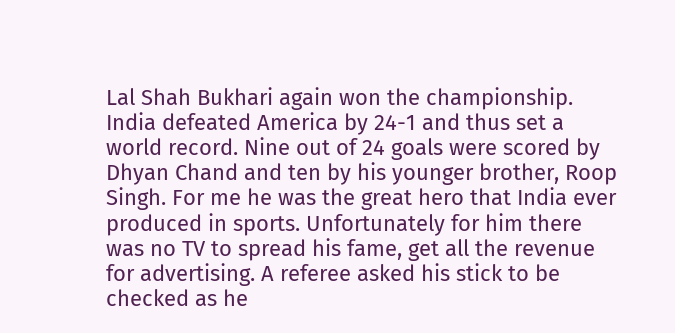Lal Shah Bukhari again won the championship. India defeated America by 24-1 and thus set a world record. Nine out of 24 goals were scored by Dhyan Chand and ten by his younger brother, Roop Singh. For me he was the great hero that India ever produced in sports. Unfortunately for him there was no TV to spread his fame, get all the revenue for advertising. A referee asked his stick to be checked as he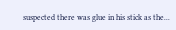suspected there was glue in his stick as the...